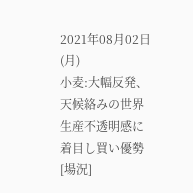2021年08月02日(月)
小麦:大幅反発、天候絡みの世界生産不透明感に着目し買い優勢
[場況]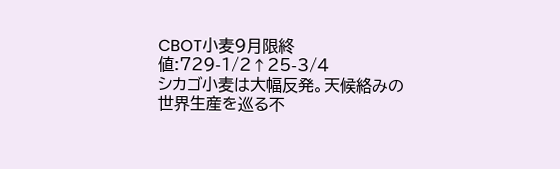CBOT小麦9月限終値:729-1/2↑25-3/4
シカゴ小麦は大幅反発。天候絡みの世界生産を巡る不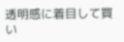透明感に着目して買い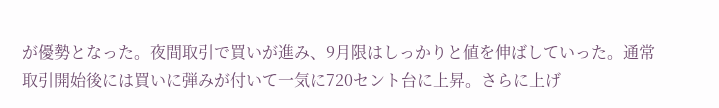が優勢となった。夜間取引で買いが進み、9月限はしっかりと値を伸ばしていった。通常取引開始後には買いに弾みが付いて一気に720セント台に上昇。さらに上げ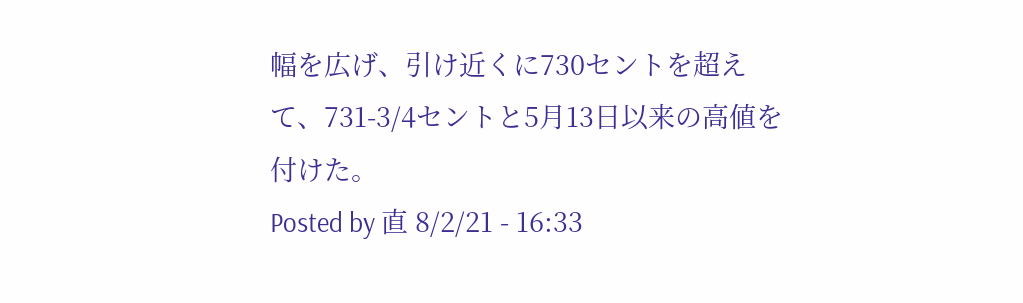幅を広げ、引け近くに730セントを超えて、731-3/4セントと5月13日以来の高値を付けた。
Posted by 直 8/2/21 - 16:33